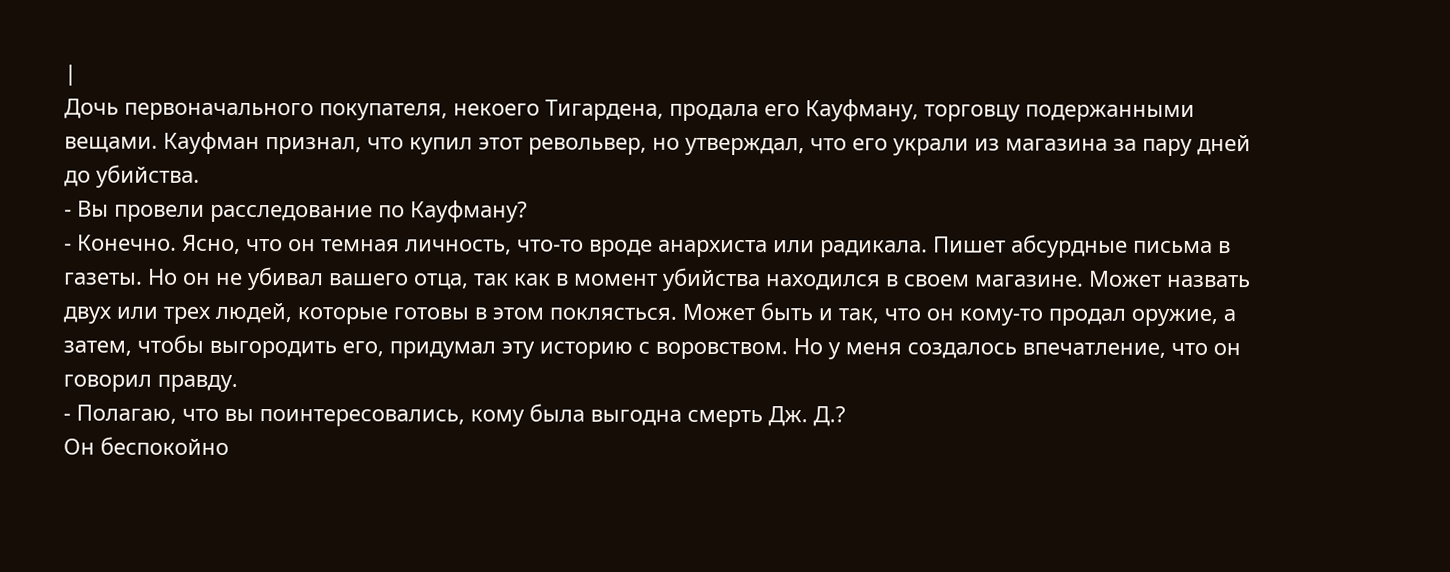|
Дочь первоначального покупателя, некоего Тигардена, продала его Кауфману, торговцу подержанными вещами. Кауфман признал, что купил этот револьвер, но утверждал, что его украли из магазина за пару дней до убийства.
- Вы провели расследование по Кауфману?
- Конечно. Ясно, что он темная личность, что-то вроде анархиста или радикала. Пишет абсурдные письма в газеты. Но он не убивал вашего отца, так как в момент убийства находился в своем магазине. Может назвать двух или трех людей, которые готовы в этом поклясться. Может быть и так, что он кому-то продал оружие, а затем, чтобы выгородить его, придумал эту историю с воровством. Но у меня создалось впечатление, что он говорил правду.
- Полагаю, что вы поинтересовались, кому была выгодна смерть Дж. Д.?
Он беспокойно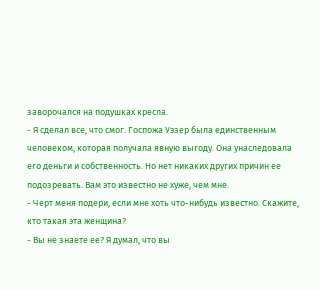заворочался на подушках кресла.
- Я сделал все, что смог. Госпожа Уэзер была единственным человеком, которая получала явную выгоду. Она унаследовала его деньги и собственность. Но нет никаких других причин ее подозревать. Вам это известно не хуже, чем мне.
- Черт меня подери, если мне хоть что-нибудь известно. Скажите, кто такая эта женщина?
- Вы не знаете ее? Я думал, что вы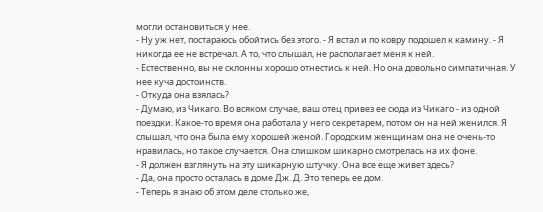могли остановиться у нее.
- Ну уж нет, постараюсь обойтись без этого. - Я встал и по ковру подошел к камину. - Я никогда ее не встречал. А то, что слышал, не располагает меня к ней.
- Естественно, вы не склонны хорошо отнестись к ней. Но она довольно симпатичная. У нее куча достоинств.
- Откуда она взялась?
- Думаю, из Чикаго. Во всяком случае, ваш отец привез ее сюда из Чикаго - из одной поездки. Какое-то время она работала у него секретарем, потом он на ней женился. Я слышал, что она была ему хорошей женой. Городским женщинам она не очень-то нравилась, но такое случается. Она слишком шикарно смотрелась на их фоне.
- Я должен взглянуть на эту шикарную штучку. Она все еще живет здесь?
- Да, она просто осталась в доме Дж. Д. Это теперь ее дом.
- Теперь я знаю об этом деле столько же,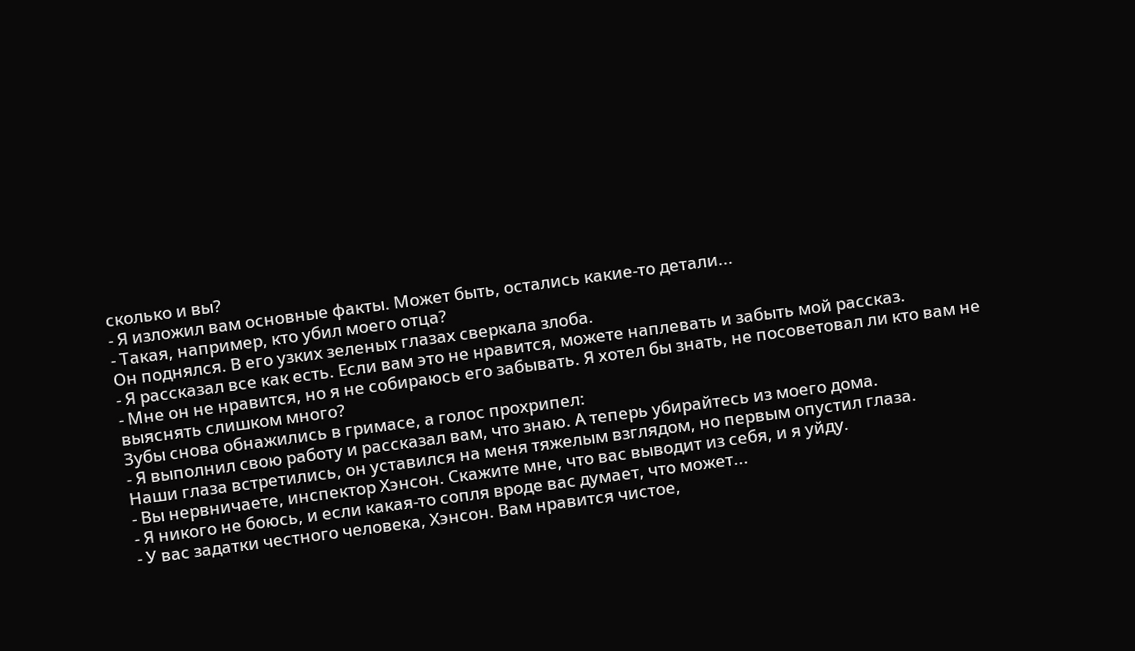сколько и вы?
- Я изложил вам основные факты. Может быть, остались какие-то детали...
- Такая, например, кто убил моего отца?
Он поднялся. В его узких зеленых глазах сверкала злоба.
- Я рассказал все как есть. Если вам это не нравится, можете наплевать и забыть мой рассказ.
- Мне он не нравится, но я не собираюсь его забывать. Я хотел бы знать, не посоветовал ли кто вам не выяснять слишком много?
Зубы снова обнажились в гримасе, а голос прохрипел:
- Я выполнил свою работу и рассказал вам, что знаю. А теперь убирайтесь из моего дома.
Наши глаза встретились, он уставился на меня тяжелым взглядом, но первым опустил глаза.
- Вы нервничаете, инспектор Хэнсон. Скажите мне, что вас выводит из себя, и я уйду.
- Я никого не боюсь, и если какая-то сопля вроде вас думает, что может...
- У вас задатки честного человека, Хэнсон. Вам нравится чистое,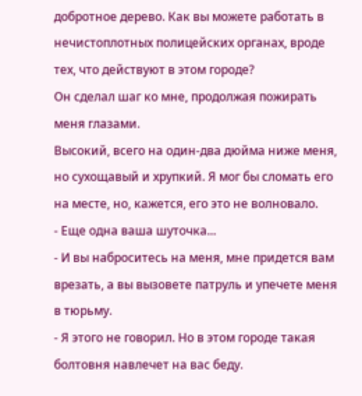добротное дерево. Как вы можете работать в нечистоплотных полицейских органах, вроде тех, что действуют в этом городе?
Он сделал шаг ко мне, продолжая пожирать меня глазами.
Высокий, всего на один-два дюйма ниже меня, но сухощавый и хрупкий. Я мог бы сломать его на месте, но, кажется, его это не волновало.
- Еще одна ваша шуточка...
- И вы наброситесь на меня, мне придется вам врезать, а вы вызовете патруль и упечете меня в тюрьму.
- Я этого не говорил. Но в этом городе такая болтовня навлечет на вас беду.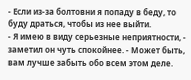- Если из-за болтовни я попаду в беду, то буду драться, чтобы из нее выйти.
- Я имею в виду серьезные неприятности, - заметил он чуть спокойнее. - Может быть, вам лучше забыть обо всем этом деле.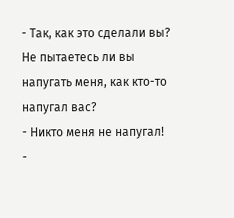- Так, как это сделали вы? Не пытаетесь ли вы напугать меня, как кто-то напугал вас?
- Никто меня не напугал! -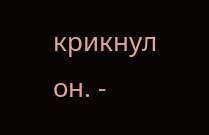крикнул он. -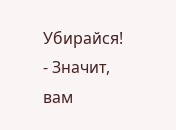Убирайся!
- Значит, вам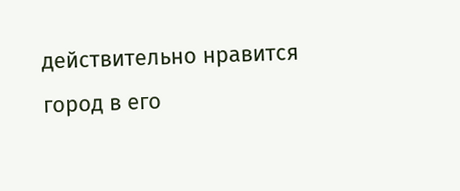действительно нравится город в его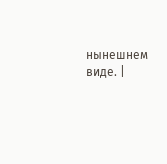нынешнем виде. |